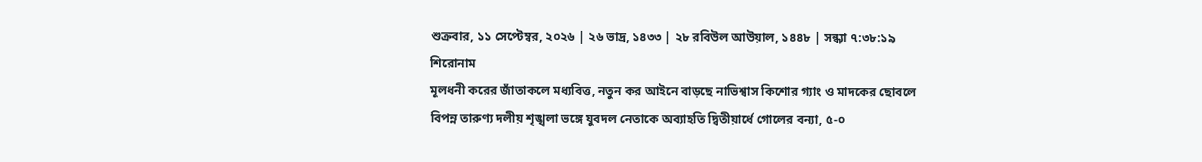শুক্রবার, ১১ সেপ্টেম্বর, ২০২৬ | ২৬ ভাদ্র, ১৪৩৩ | ২৮ রবিউল আউয়াল, ১৪৪৮ | সন্ধ্যা ৭:৩৮:১৯
শিরোনাম
মূলধনী করের জাঁতাকলে মধ্যবিত্ত, নতুন কর আইনে বাড়ছে নাভিশ্বাস কিশোর গ্যাং ও মাদকের ছোবলে বিপন্ন তারুণ্য দলীয় শৃঙ্খলা ভঙ্গে যুবদল নেতাকে অব্যাহতি দ্বিতীয়ার্ধে গোলের বন্যা, ৫-০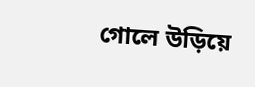গোলে উড়িয়ে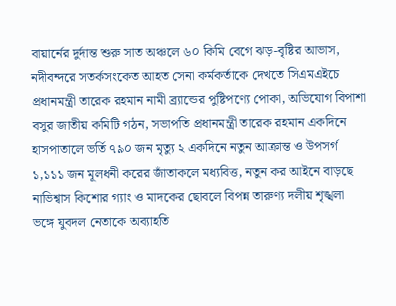বায়ার্নের দুর্দান্ত শুরু সাত অঞ্চলে ৬০ কিমি বেগে ঝড়-বৃষ্টির আভাস, নদীবন্দরে সতর্কসংকেত আহত সেনা কর্মকর্তাকে দেখতে সিএমএইচে প্রধানমন্ত্রী তারেক রহমান নামী ব্র্যান্ডের পুষ্টিপণ্যে পোকা, অভিযোগ বিপাশা বসুর জাতীয় কমিটি গঠন, সভাপতি প্রধানমন্ত্রী তারেক রহমান একদিনে হাসপাতালে ভর্তি ৭৯০ জন মৃত্যু ২ একদিনে নতুন আক্রান্ত ও উপসর্গ ১,১১১ জন মূলধনী করের জাঁতাকলে মধ্যবিত্ত, নতুন কর আইনে বাড়ছে নাভিশ্বাস কিশোর গ্যাং ও মাদকের ছোবলে বিপন্ন তারুণ্য দলীয় শৃঙ্খলা ভঙ্গে যুবদল নেতাকে অব্যাহতি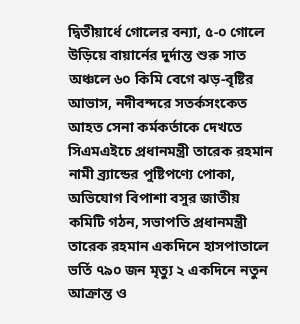দ্বিতীয়ার্ধে গোলের বন্যা, ৫-০ গোলে উড়িয়ে বায়ার্নের দুর্দান্ত শুরু সাত অঞ্চলে ৬০ কিমি বেগে ঝড়-বৃষ্টির আভাস, নদীবন্দরে সতর্কসংকেত আহত সেনা কর্মকর্তাকে দেখতে সিএমএইচে প্রধানমন্ত্রী তারেক রহমান নামী ব্র্যান্ডের পুষ্টিপণ্যে পোকা, অভিযোগ বিপাশা বসুর জাতীয় কমিটি গঠন, সভাপতি প্রধানমন্ত্রী তারেক রহমান একদিনে হাসপাতালে ভর্তি ৭৯০ জন মৃত্যু ২ একদিনে নতুন আক্রান্ত ও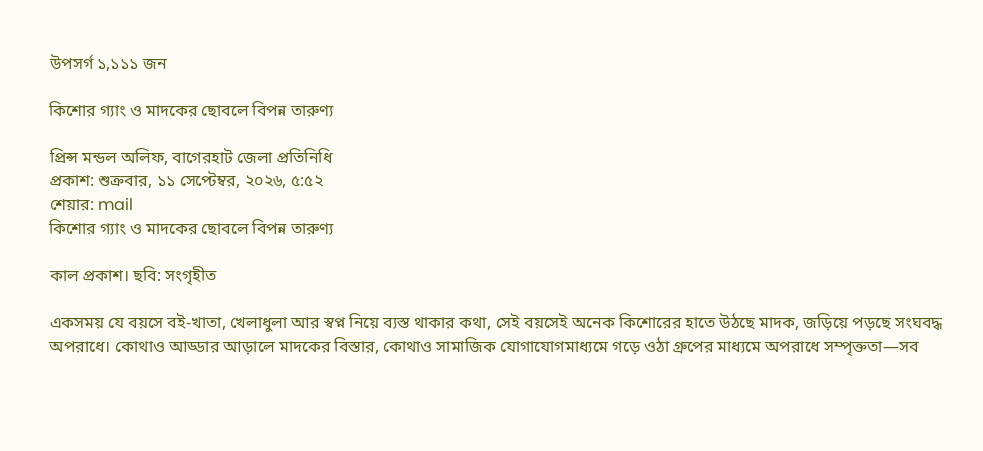উপসর্গ ১,১১১ জন

কিশোর গ্যাং ও মাদকের ছোবলে বিপন্ন তারুণ্য

প্রিন্স মন্ডল অলিফ, বাগেরহাট জেলা প্রতিনিধি
প্রকাশ: শুক্রবার, ১১ সেপ্টেম্বর, ২০২৬, ৫:৫২
শেয়ার: mail
কিশোর গ্যাং ও মাদকের ছোবলে বিপন্ন তারুণ্য

কাল প্রকাশ। ছবি: সংগৃহীত

একসময় যে বয়সে বই-খাতা, খেলাধুলা আর স্বপ্ন নিয়ে ব্যস্ত থাকার কথা, সেই বয়সেই অনেক কিশোরের হাতে উঠছে মাদক, জড়িয়ে পড়ছে সংঘবদ্ধ অপরাধে। কোথাও আড্ডার আড়ালে মাদকের বিস্তার, কোথাও সামাজিক যোগাযোগমাধ্যমে গড়ে ওঠা গ্রুপের মাধ্যমে অপরাধে সম্পৃক্ততা—সব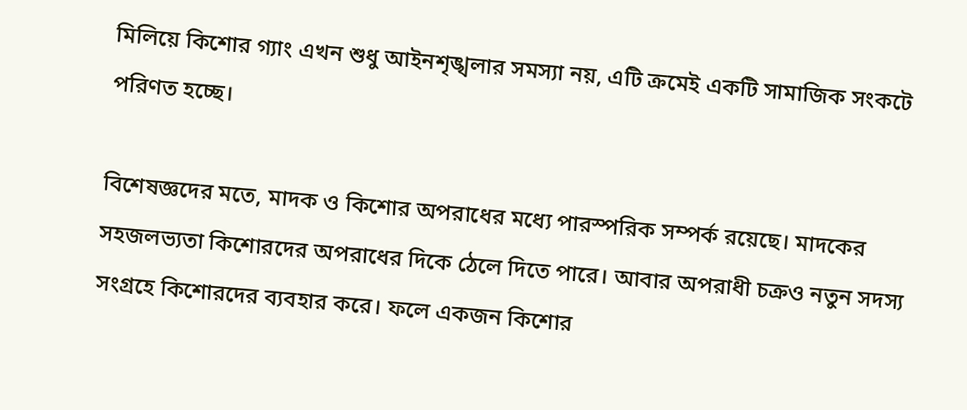মিলিয়ে কিশোর গ্যাং এখন শুধু আইনশৃঙ্খলার সমস্যা নয়, এটি ক্রমেই একটি সামাজিক সংকটে পরিণত হচ্ছে।

বিশেষজ্ঞদের মতে, মাদক ও কিশোর অপরাধের মধ্যে পারস্পরিক সম্পর্ক রয়েছে। মাদকের সহজলভ্যতা কিশোরদের অপরাধের দিকে ঠেলে দিতে পারে। আবার অপরাধী চক্রও নতুন সদস্য সংগ্রহে কিশোরদের ব্যবহার করে। ফলে একজন কিশোর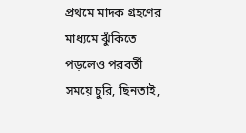প্রথমে মাদক গ্রহণের মাধ্যমে ঝুঁকিতে পড়লেও পরবর্তী সময়ে চুরি, ছিনতাই,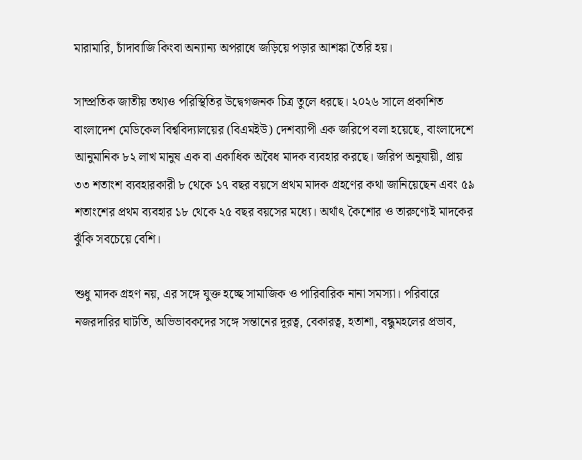মারামারি, চাঁদাবাজি কিংবা অন্যান্য অপরাধে জড়িয়ে পড়ার আশঙ্কা তৈরি হয়।

সাম্প্রতিক জাতীয় তথ্যও পরিস্থিতির উদ্বেগজনক চিত্র তুলে ধরছে। ২০২৬ সালে প্রকাশিত বাংলাদেশ মেডিকেল বিশ্ববিদ্যালয়ের (বিএমইউ) দেশব্যাপী এক জরিপে বলা হয়েছে, বাংলাদেশে আনুমানিক ৮২ লাখ মানুষ এক বা একাধিক অবৈধ মাদক ব্যবহার করছে। জরিপ অনুযায়ী, প্রায় ৩৩ শতাংশ ব্যবহারকারী ৮ থেকে ১৭ বছর বয়সে প্রথম মাদক গ্রহণের কথা জানিয়েছেন এবং ৫৯ শতাংশের প্রথম ব্যবহার ১৮ থেকে ২৫ বছর বয়সের মধ্যে। অর্থাৎ কৈশোর ও তারুণ্যেই মাদকের ঝুঁকি সবচেয়ে বেশি।

শুধু মাদক গ্রহণ নয়, এর সঙ্গে যুক্ত হচ্ছে সামাজিক ও পারিবারিক নানা সমস্যা। পরিবারে নজরদারির ঘাটতি, অভিভাবকদের সঙ্গে সন্তানের দূরত্ব, বেকারত্ব, হতাশা, বন্ধুমহলের প্রভাব,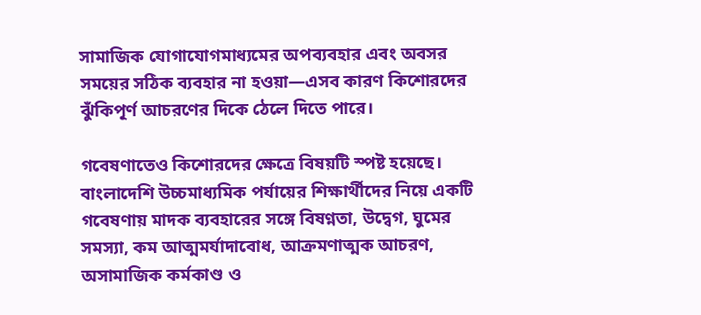সামাজিক যোগাযোগমাধ্যমের অপব্যবহার এবং অবসর সময়ের সঠিক ব্যবহার না হওয়া—এসব কারণ কিশোরদের ঝুঁকিপূর্ণ আচরণের দিকে ঠেলে দিতে পারে।

গবেষণাতেও কিশোরদের ক্ষেত্রে বিষয়টি স্পষ্ট হয়েছে। বাংলাদেশি উচ্চমাধ্যমিক পর্যায়ের শিক্ষার্থীদের নিয়ে একটি গবেষণায় মাদক ব্যবহারের সঙ্গে বিষণ্নতা, উদ্বেগ, ঘুমের সমস্যা, কম আত্মমর্যাদাবোধ, আক্রমণাত্মক আচরণ, অসামাজিক কর্মকাণ্ড ও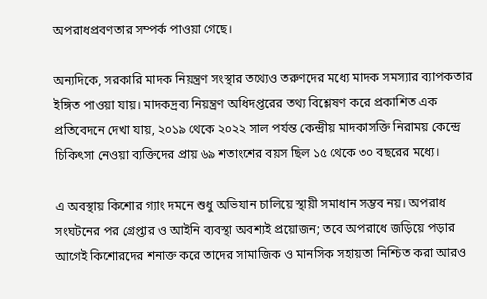অপরাধপ্রবণতার সম্পর্ক পাওয়া গেছে।

অন্যদিকে, সরকারি মাদক নিয়ন্ত্রণ সংস্থার তথ্যেও তরুণদের মধ্যে মাদক সমস্যার ব্যাপকতার ইঙ্গিত পাওয়া যায়। মাদকদ্রব্য নিয়ন্ত্রণ অধিদপ্তরের তথ্য বিশ্লেষণ করে প্রকাশিত এক প্রতিবেদনে দেখা যায়, ২০১৯ থেকে ২০২২ সাল পর্যন্ত কেন্দ্রীয় মাদকাসক্তি নিরাময় কেন্দ্রে চিকিৎসা নেওয়া ব্যক্তিদের প্রায় ৬৯ শতাংশের বয়স ছিল ১৫ থেকে ৩০ বছরের মধ্যে।

এ অবস্থায় কিশোর গ্যাং দমনে শুধু অভিযান চালিয়ে স্থায়ী সমাধান সম্ভব নয়। অপরাধ সংঘটনের পর গ্রেপ্তার ও আইনি ব্যবস্থা অবশ্যই প্রয়োজন; তবে অপরাধে জড়িয়ে পড়ার আগেই কিশোরদের শনাক্ত করে তাদের সামাজিক ও মানসিক সহায়তা নিশ্চিত করা আরও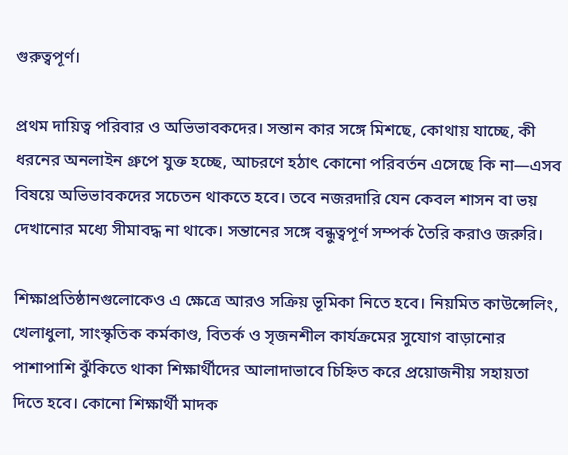গুরুত্বপূর্ণ।

প্রথম দায়িত্ব পরিবার ও অভিভাবকদের। সন্তান কার সঙ্গে মিশছে, কোথায় যাচ্ছে, কী ধরনের অনলাইন গ্রুপে যুক্ত হচ্ছে, আচরণে হঠাৎ কোনো পরিবর্তন এসেছে কি না—এসব বিষয়ে অভিভাবকদের সচেতন থাকতে হবে। তবে নজরদারি যেন কেবল শাসন বা ভয় দেখানোর মধ্যে সীমাবদ্ধ না থাকে। সন্তানের সঙ্গে বন্ধুত্বপূর্ণ সম্পর্ক তৈরি করাও জরুরি।

শিক্ষাপ্রতিষ্ঠানগুলোকেও এ ক্ষেত্রে আরও সক্রিয় ভূমিকা নিতে হবে। নিয়মিত কাউন্সেলিং, খেলাধুলা, সাংস্কৃতিক কর্মকাণ্ড, বিতর্ক ও সৃজনশীল কার্যক্রমের সুযোগ বাড়ানোর পাশাপাশি ঝুঁকিতে থাকা শিক্ষার্থীদের আলাদাভাবে চিহ্নিত করে প্রয়োজনীয় সহায়তা দিতে হবে। কোনো শিক্ষার্থী মাদক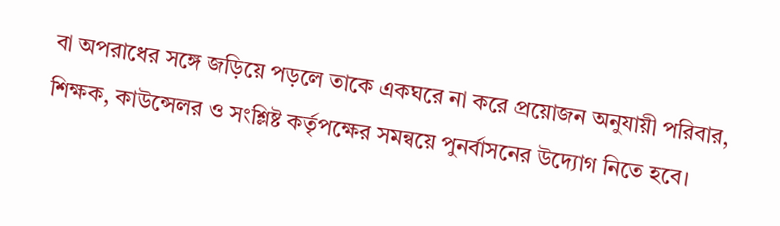বা অপরাধের সঙ্গে জড়িয়ে পড়লে তাকে একঘরে না করে প্রয়োজন অনুযায়ী পরিবার, শিক্ষক, কাউন্সেলর ও সংশ্লিষ্ট কর্তৃপক্ষের সমন্বয়ে পুনর্বাসনের উদ্যোগ নিতে হবে।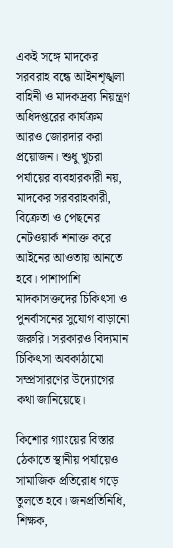একই সঙ্গে মাদকের সরবরাহ বন্ধে আইনশৃঙ্খলা বাহিনী ও মাদকদ্রব্য নিয়ন্ত্রণ অধিদপ্তরের কার্যক্রম আরও জোরদার করা প্রয়োজন। শুধু খুচরা পর্যায়ের ব্যবহারকারী নয়, মাদকের সরবরাহকারী, বিক্রেতা ও পেছনের নেটওয়ার্ক শনাক্ত করে আইনের আওতায় আনতে হবে। পাশাপাশি মাদকাসক্তদের চিকিৎসা ও পুনর্বাসনের সুযোগ বাড়ানো জরুরি। সরকারও বিদ্যমান চিকিৎসা অবকাঠামো সম্প্রসারণের উদ্যোগের কথা জানিয়েছে।

কিশোর গ্যাংয়ের বিস্তার ঠেকাতে স্থানীয় পর্যায়েও সামাজিক প্রতিরোধ গড়ে তুলতে হবে। জনপ্রতিনিধি, শিক্ষক,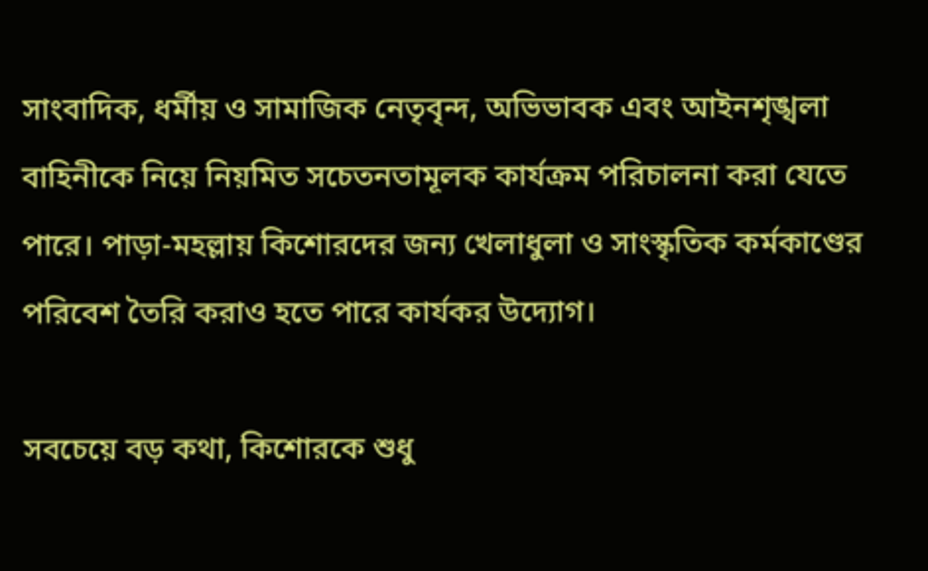সাংবাদিক, ধর্মীয় ও সামাজিক নেতৃবৃন্দ, অভিভাবক এবং আইনশৃঙ্খলা বাহিনীকে নিয়ে নিয়মিত সচেতনতামূলক কার্যক্রম পরিচালনা করা যেতে পারে। পাড়া-মহল্লায় কিশোরদের জন্য খেলাধুলা ও সাংস্কৃতিক কর্মকাণ্ডের পরিবেশ তৈরি করাও হতে পারে কার্যকর উদ্যোগ।

সবচেয়ে বড় কথা, কিশোরকে শুধু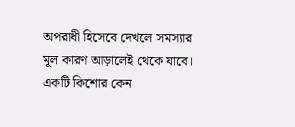অপরাধী হিসেবে দেখলে সমস্যার মূল কারণ আড়ালেই থেকে যাবে। একটি কিশোর কেন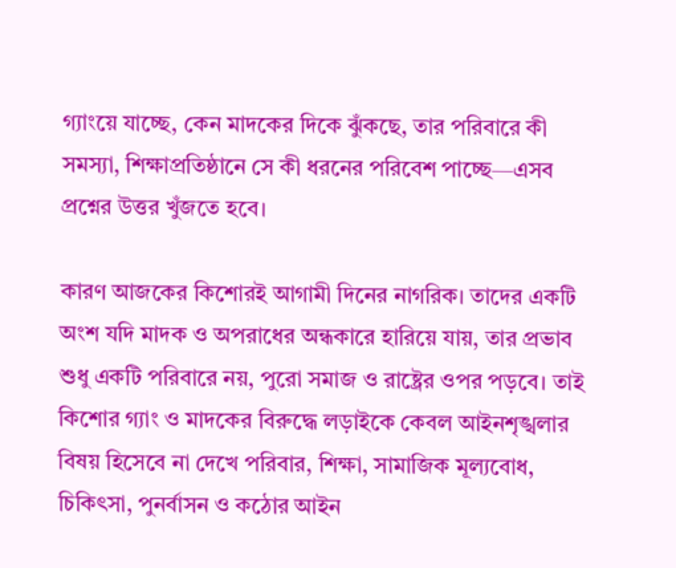গ্যাংয়ে যাচ্ছে, কেন মাদকের দিকে ঝুঁকছে, তার পরিবারে কী সমস্যা, শিক্ষাপ্রতিষ্ঠানে সে কী ধরনের পরিবেশ পাচ্ছে—এসব প্রশ্নের উত্তর খুঁজতে হবে।

কারণ আজকের কিশোরই আগামী দিনের নাগরিক। তাদের একটি অংশ যদি মাদক ও অপরাধের অন্ধকারে হারিয়ে যায়, তার প্রভাব শুধু একটি পরিবারে নয়, পুরো সমাজ ও রাষ্ট্রের ওপর পড়বে। তাই কিশোর গ্যাং ও মাদকের বিরুদ্ধে লড়াইকে কেবল আইনশৃঙ্খলার বিষয় হিসেবে না দেখে পরিবার, শিক্ষা, সামাজিক মূল্যবোধ, চিকিৎসা, পুনর্বাসন ও কঠোর আইন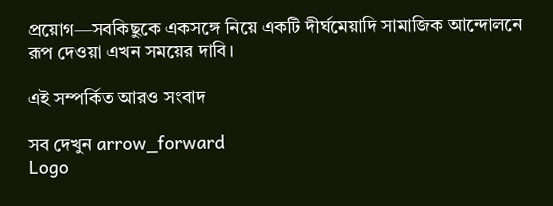প্রয়োগ—সবকিছুকে একসঙ্গে নিয়ে একটি দীর্ঘমেয়াদি সামাজিক আন্দোলনে রূপ দেওয়া এখন সময়ের দাবি।

এই সম্পর্কিত আরও সংবাদ

সব দেখুন arrow_forward
Logo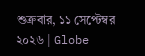শুক্রবার, ১১ সেপ্টেম্বর ২০২৬ | Globe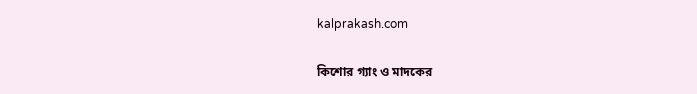kalprakash.com

কিশোর গ্যাং ও মাদকের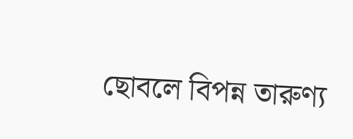ছোবলে বিপন্ন তারুণ্য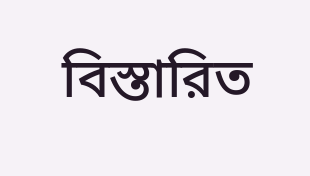বিস্তারিত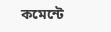কমেন্টে